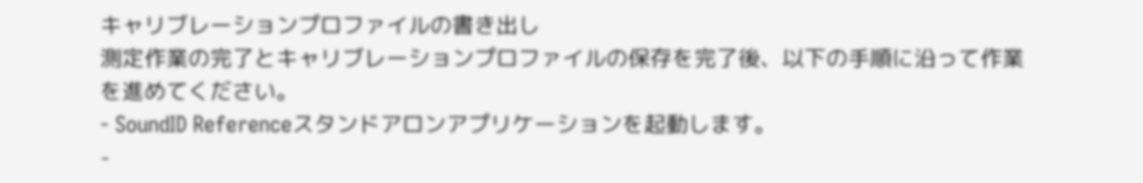キャリブレーションプロファイルの書き出し
測定作業の完了とキャリブレーションプロファイルの保存を完了後、以下の手順に沿って作業を進めてください。
- SoundID Referenceスタンドアロンアプリケーションを起動します。
-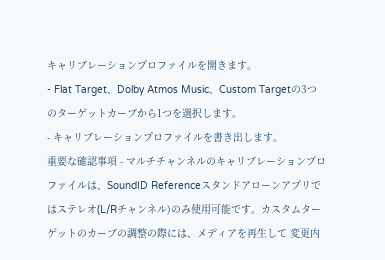キャリブレーションプロファイルを開きます。
- Flat Target、Dolby Atmos Music、Custom Targetの3つのターゲットカーブから1つを選択します。
- キャリブレーションプロファイルを書き出します。
重要な確認事項 - マルチチャンネルのキャリブレーションプロファイルは、SoundID Referenceスタンドアローンアプリではステレオ(L/Rチャンネル)のみ使用可能です。カスタムターゲットのカーブの調整の際には、メディアを再生して 変更内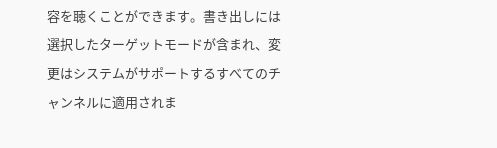容を聴くことができます。書き出しには選択したターゲットモードが含まれ、変更はシステムがサポートするすべてのチャンネルに適用されま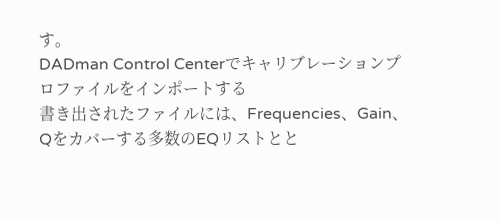す。
DADman Control Centerでキャリブレーションプロファイルをインポートする
書き出されたファイルには、Frequencies、Gain、Qをカバーする多数のEQリストとと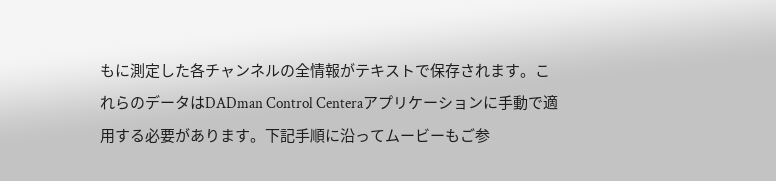もに測定した各チャンネルの全情報がテキストで保存されます。これらのデータはDADman Control Centeraアプリケーションに手動で適用する必要があります。下記手順に沿ってムービーもご参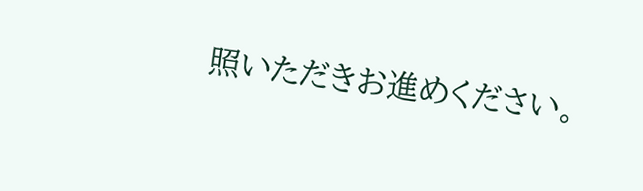照いただきお進めください。